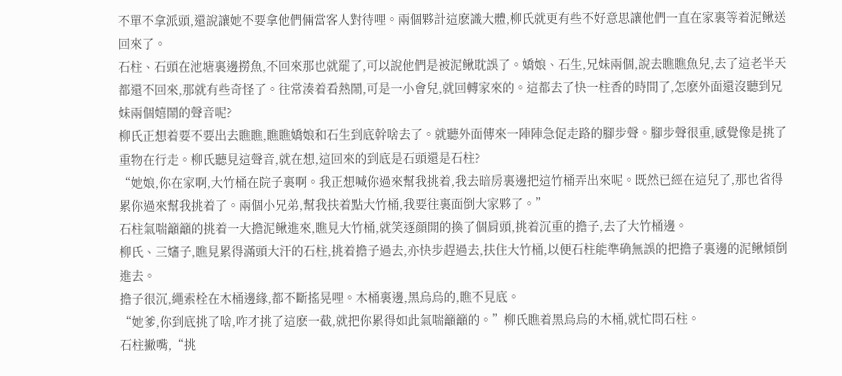不單不拿派頭,還說讓她不要拿他們倆當客人對待哩。兩個夥計這麽識大體,柳氏就更有些不好意思讓他們一直在家裏等着泥鳅送回來了。
石柱、石頭在池塘裏邊撈魚,不回來那也就罷了,可以說他們是被泥鳅耽誤了。嬌娘、石生,兄妹兩個,說去瞧瞧魚兒,去了這老半天都還不回來,那就有些奇怪了。往常湊着看熱鬧,可是一小會兒,就回轉家來的。這都去了快一柱香的時間了,怎麽外面還沒聽到兄妹兩個嬉鬧的聲音呢?
柳氏正想着要不要出去瞧瞧,瞧瞧嬌娘和石生到底幹啥去了。就聽外面傳來一陣陣急促走路的腳步聲。腳步聲很重,感覺像是挑了重物在行走。柳氏聽見這聲音,就在想,這回來的到底是石頭還是石柱?
“她娘,你在家啊,大竹桶在院子裏啊。我正想喊你過來幫我挑着,我去暗房裏邊把這竹桶弄出來呢。既然已經在這兒了,那也省得累你過來幫我挑着了。兩個小兄弟,幫我扶着點大竹桶,我要往裏面倒大家夥了。”
石柱氣喘籲籲的挑着一大擔泥鳅進來,瞧見大竹桶,就笑逐顔開的換了個肩頭,挑着沉重的擔子,去了大竹桶邊。
柳氏、三嬸子,瞧見累得滿頭大汗的石柱,挑着擔子過去,亦快步趕過去,扶住大竹桶,以便石柱能準确無誤的把擔子裏邊的泥鳅傾倒進去。
擔子很沉,繩索栓在木桶邊緣,都不斷搖晃哩。木桶裏邊,黑烏烏的,瞧不見底。
“她爹,你到底挑了啥,咋才挑了這麽一截,就把你累得如此氣喘籲籲的。”柳氏瞧着黑烏烏的木桶,就忙問石柱。
石柱撇嘴,“挑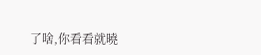了啥,你看看就曉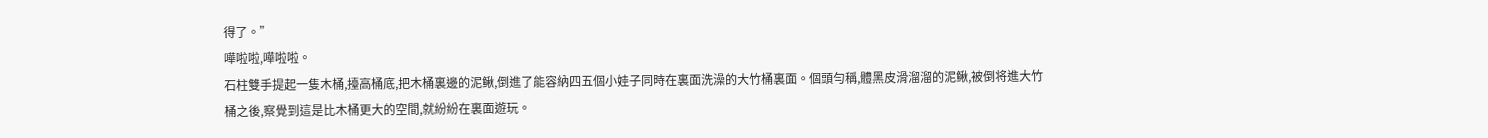得了。”
嘩啦啦,嘩啦啦。
石柱雙手提起一隻木桶,擡高桶底,把木桶裏邊的泥鳅,倒進了能容納四五個小娃子同時在裏面洗澡的大竹桶裏面。個頭勻稱,體黑皮滑溜溜的泥鳅,被倒将進大竹桶之後,察覺到這是比木桶更大的空間,就紛紛在裏面遊玩。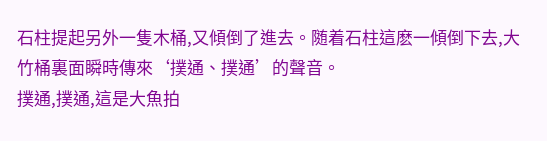石柱提起另外一隻木桶,又傾倒了進去。随着石柱這麽一傾倒下去,大竹桶裏面瞬時傳來‘撲通、撲通’的聲音。
撲通,撲通,這是大魚拍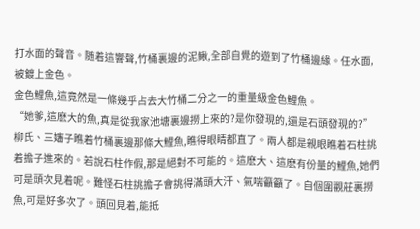打水面的聲音。随着這響聲,竹桶裏邊的泥鳅,全部自覺的遊到了竹桶邊緣。任水面,被鍍上金色。
金色鯉魚,這竟然是一條幾乎占去大竹桶二分之一的重量級金色鯉魚。
“她爹,這麽大的魚,真是從我家池塘裏邊撈上來的?是你發現的,還是石頭發現的?”
柳氏、三嬸子瞧着竹桶裏邊那條大鯉魚,瞧得眼睛都直了。兩人都是親眼瞧着石柱挑着擔子進來的。若說石柱作假,那是絕對不可能的。這麽大、這麽有份量的鯉魚,她們可是頭次見着呢。難怪石柱挑擔子會挑得滿頭大汗、氣喘籲籲了。自個圍觀莊裏撈魚,可是好多次了。頭回見着,能抵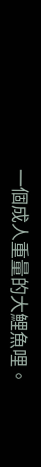一個成人重量的大鯉魚哩。